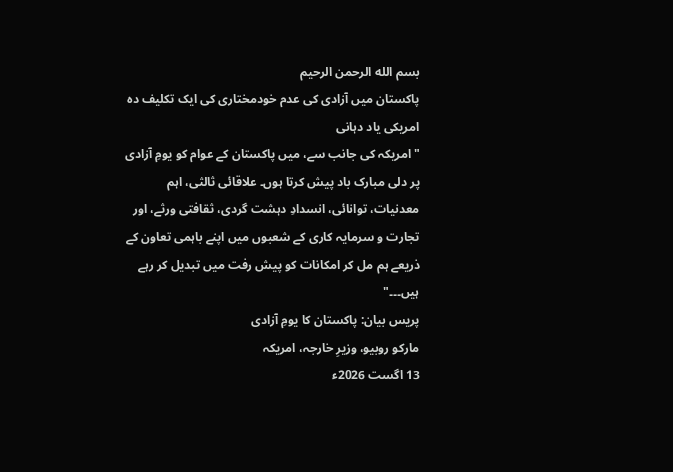بسم الله الرحمن الرحيم
پاکستان میں آزادی کی عدم خودمختاری کی ایک تکلیف دہ امریکی یاد دہانی
"امریکہ کی جانب سے، میں پاکستان کے عوام کو یومِ آزادی پر دلی مبارک باد پیش کرتا ہوں۔ علاقائی ثالثی، اہم معدنیات، توانائی، انسدادِ دہشت گردی، ثقافتی ورثے، اور تجارت و سرمایہ کاری کے شعبوں میں اپنے باہمی تعاون کے ذریعے ہم مل کر امکانات کو پیش رفت میں تبدیل کر رہے ہیں۔۔۔"
پریس بیان: پاکستان کا یومِ آزادی
مارکو روبیو، وزیرِ خارجہ، امریکہ
13 اگست 2026ء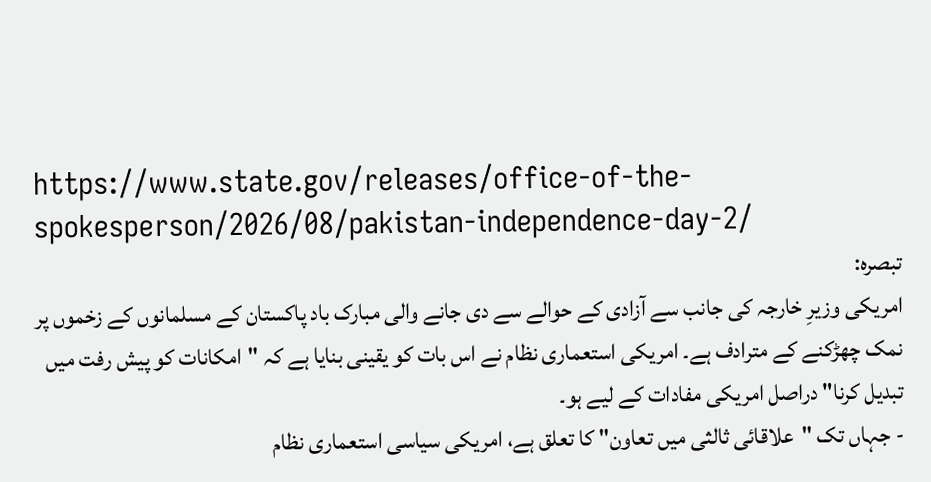https://www.state.gov/releases/office-of-the-spokesperson/2026/08/pakistan-independence-day-2/
تبصرہ:
امریکی وزیرِ خارجہ کی جانب سے آزادی کے حوالے سے دی جانے والی مبارک باد پاکستان کے مسلمانوں کے زخموں پر نمک چھڑکنے کے مترادف ہے۔ امریکی استعماری نظام نے اس بات کو یقینی بنایا ہے کہ "امکانات کو پیش رفت میں تبدیل کرنا" دراصل امریکی مفادات کے لیے ہو۔
- جہاں تک "علاقائی ثالثی میں تعاون" کا تعلق ہے، امریکی سیاسی استعماری نظام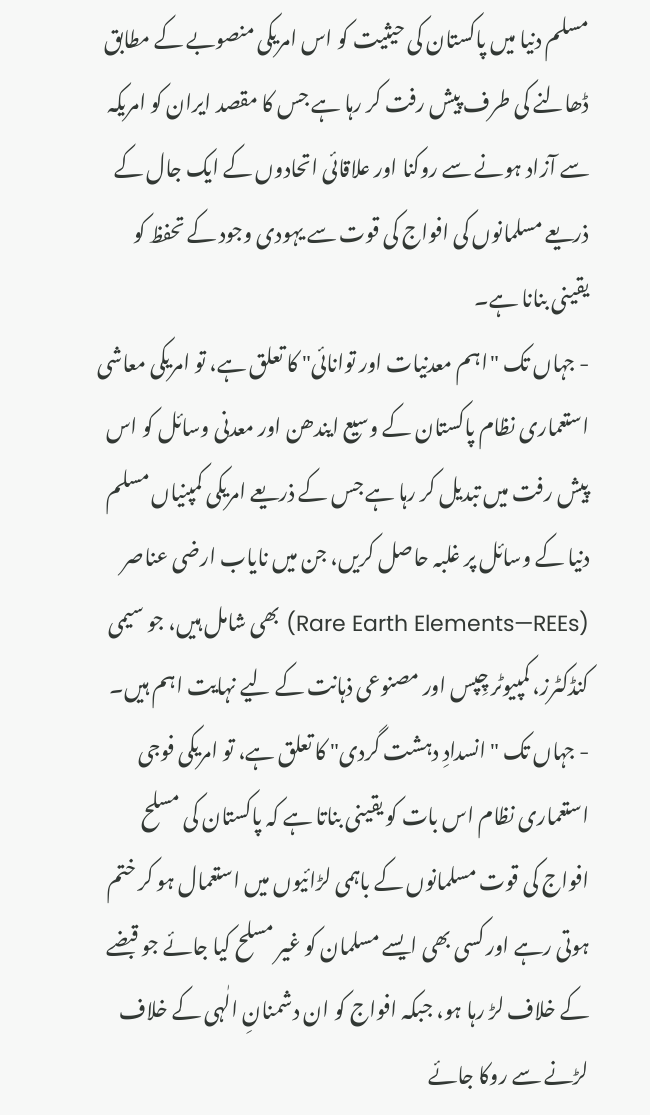مسلم دنیا میں پاکستان کی حیثیت کو اس امریکی منصوبے کے مطابق ڈھالنے کی طرف پیش رفت کر رہا ہے جس کا مقصد ایران کو امریکہ سے آزاد ہونے سے روکنا اور علاقائی اتحادوں کے ایک جال کے ذریعے مسلمانوں کی افواج کی قوت سے یہودی وجود کے تحفظ کو یقینی بنانا ہے۔
- جہاں تک "اہم معدنیات اور توانائی" کا تعلق ہے، تو امریکی معاشی استعماری نظام پاکستان کے وسیع ایندھن اور معدنی وسائل کو اس پیش رفت میں تبدیل کر رہا ہے جس کے ذریعے امریکی کمپنیاں مسلم دنیا کے وسائل پر غلبہ حاصل کریں، جن میں نایاب ارضی عناصر (Rare Earth Elements—REEs) بھی شامل ہیں، جو سیمی کنڈکٹرز، کمپیوٹر چِپس اور مصنوعی ذہانت کے لیے نہایت اہم ہیں۔
- جہاں تک "انسدادِ دہشت گردی" کا تعلق ہے، تو امریکی فوجی استعماری نظام اس بات کو یقینی بناتا ہے کہ پاکستان کی مسلح افواج کی قوت مسلمانوں کے باہمی لڑائیوں میں استعمال ہو کر ختم ہوتی رہے اور کسی بھی ایسے مسلمان کو غیر مسلح کیا جائے جو قبضے کے خلاف لڑ رہا ہو، جبکہ افواج کو ان دشمنانِ الٰہی کے خلاف لڑنے سے روکا جائے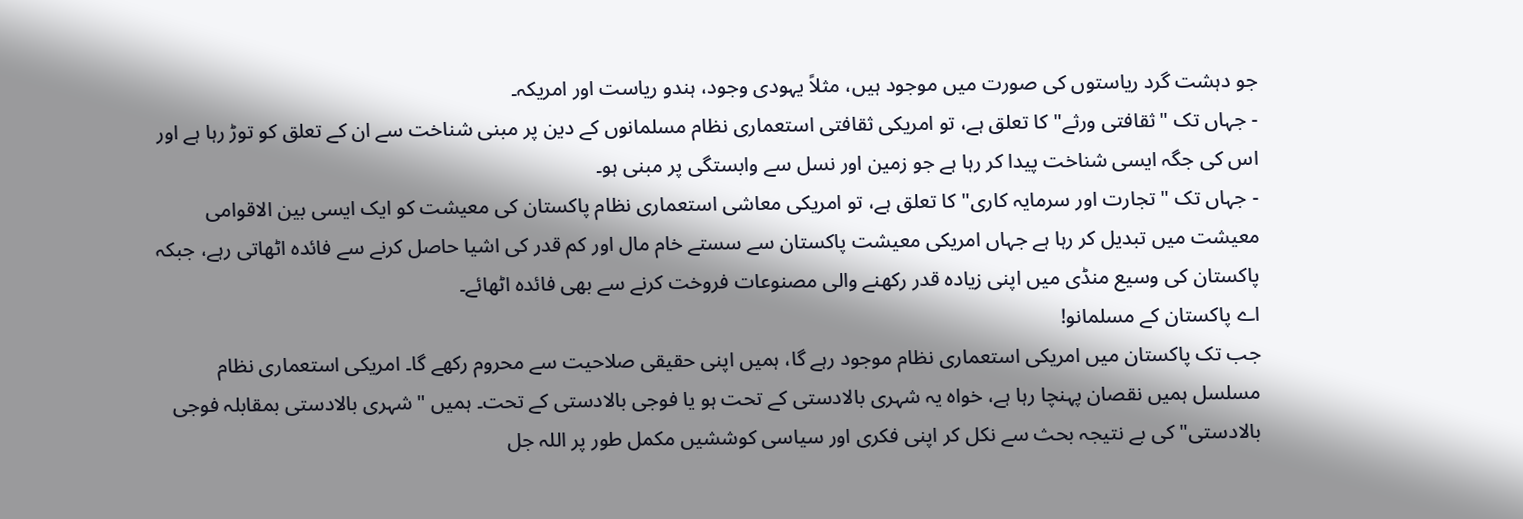جو دہشت گرد ریاستوں کی صورت میں موجود ہیں، مثلاً یہودی وجود، ہندو ریاست اور امریکہ۔
- جہاں تک "ثقافتی ورثے" کا تعلق ہے، تو امریکی ثقافتی استعماری نظام مسلمانوں کے دین پر مبنی شناخت سے ان کے تعلق کو توڑ رہا ہے اور اس کی جگہ ایسی شناخت پیدا کر رہا ہے جو زمین اور نسل سے وابستگی پر مبنی ہو۔
- جہاں تک "تجارت اور سرمایہ کاری" کا تعلق ہے، تو امریکی معاشی استعماری نظام پاکستان کی معیشت کو ایک ایسی بین الاقوامی معیشت میں تبدیل کر رہا ہے جہاں امریکی معیشت پاکستان سے سستے خام مال اور کم قدر کی اشیا حاصل کرنے سے فائدہ اٹھاتی رہے، جبکہ پاکستان کی وسیع منڈی میں اپنی زیادہ قدر رکھنے والی مصنوعات فروخت کرنے سے بھی فائدہ اٹھائے۔
اے پاکستان کے مسلمانو!
جب تک پاکستان میں امریکی استعماری نظام موجود رہے گا، ہمیں اپنی حقیقی صلاحیت سے محروم رکھے گا۔ امریکی استعماری نظام مسلسل ہمیں نقصان پہنچا رہا ہے، خواہ یہ شہری بالادستی کے تحت ہو یا فوجی بالادستی کے تحت۔ ہمیں "شہری بالادستی بمقابلہ فوجی بالادستی" کی بے نتیجہ بحث سے نکل کر اپنی فکری اور سیاسی کوششیں مکمل طور پر اللہ جل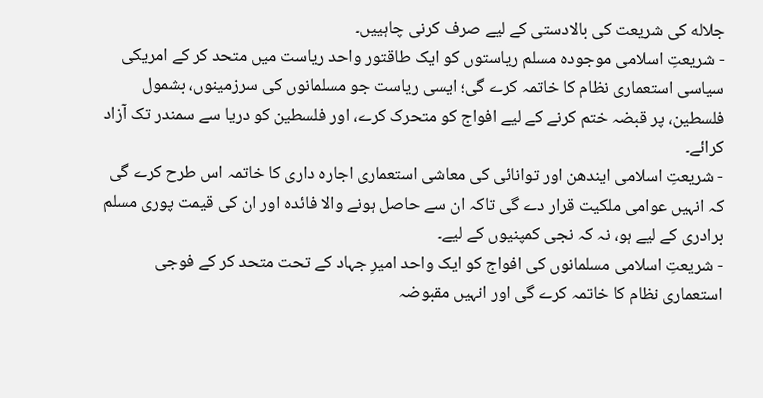جلاله کی شریعت کی بالادستی کے لیے صرف کرنی چاہییں۔
- شریعتِ اسلامی موجودہ مسلم ریاستوں کو ایک طاقتور واحد ریاست میں متحد کر کے امریکی سیاسی استعماری نظام کا خاتمہ کرے گی؛ ایسی ریاست جو مسلمانوں کی سرزمینوں، بشمول فلسطین، پر قبضہ ختم کرنے کے لیے افواج کو متحرک کرے، اور فلسطین کو دریا سے سمندر تک آزاد کرائے۔
- شریعتِ اسلامی ایندھن اور توانائی کی معاشی استعماری اجارہ داری کا خاتمہ اس طرح کرے گی کہ انہیں عوامی ملکیت قرار دے گی تاکہ ان سے حاصل ہونے والا فائدہ اور ان کی قیمت پوری مسلم برادری کے لیے ہو، نہ کہ نجی کمپنیوں کے لیے۔
- شریعتِ اسلامی مسلمانوں کی افواج کو ایک واحد امیرِ جہاد کے تحت متحد کر کے فوجی استعماری نظام کا خاتمہ کرے گی اور انہیں مقبوضہ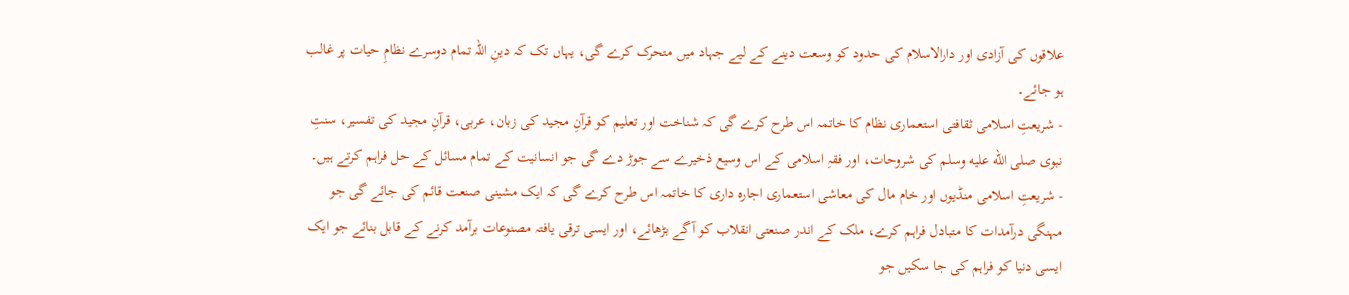علاقوں کی آزادی اور دارالاسلام کی حدود کو وسعت دینے کے لیے جہاد میں متحرک کرے گی، یہاں تک کہ دینِ اللہ تمام دوسرے نظامِ حیات پر غالب ہو جائے۔
- شریعتِ اسلامی ثقافتی استعماری نظام کا خاتمہ اس طرح کرے گی کہ شناخت اور تعلیم کو قرآنِ مجید کی زبان، عربی، قرآنِ مجید کی تفسیر، سنتِ نبوی صلى الله عليه وسلم کی شروحات، اور فقہِ اسلامی کے اس وسیع ذخیرے سے جوڑ دے گی جو انسانیت کے تمام مسائل کے حل فراہم کرتے ہیں۔
- شریعتِ اسلامی منڈیوں اور خام مال کی معاشی استعماری اجارہ داری کا خاتمہ اس طرح کرے گی کہ ایک مشینی صنعت قائم کی جائے گی جو مہنگی درآمدات کا متبادل فراہم کرے، ملک کے اندر صنعتی انقلاب کو آگے بڑھائے، اور ایسی ترقی یافتہ مصنوعات برآمد کرنے کے قابل بنائے جو ایک ایسی دنیا کو فراہم کی جا سکیں جو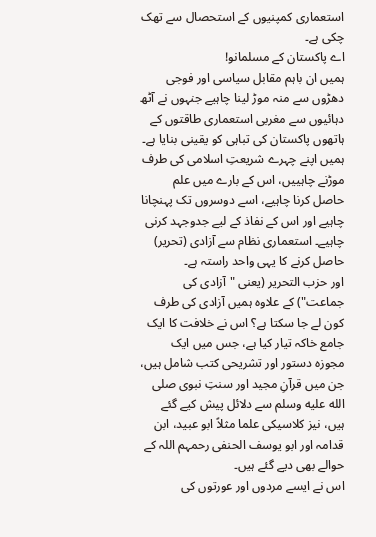استعماری کمپنیوں کے استحصال سے تھک چکی ہے۔
اے پاکستان کے مسلمانو!
ہمیں ان باہم مقابل سیاسی اور فوجی دھڑوں سے منہ موڑ لینا چاہیے جنہوں نے آٹھ دہائیوں سے مغربی استعماری طاقتوں کے ہاتھوں پاکستان کی تباہی کو یقینی بنایا ہے۔ ہمیں اپنے چہرے شریعتِ اسلامی کی طرف موڑنے چاہییں، اس کے بارے میں علم حاصل کرنا چاہیے، اسے دوسروں تک پہنچانا چاہیے اور اس کے نفاذ کے لیے جدوجہد کرنی چاہیے۔ استعماری نظام سے آزادی (تحریر) حاصل کرنے کا یہی واحد راستہ ہے۔
اور حزب التحریر (یعنی "آزادی کی جماعت") کے علاوہ ہمیں آزادی کی طرف کون لے جا سکتا ہے؟ اس نے خلافت کا ایک جامع خاکہ تیار کیا ہے، جس میں ایک مجوزہ دستور اور تشریحی کتب شامل ہیں، جن میں قرآنِ مجید اور سنتِ نبوی صلى الله عليه وسلم سے دلائل پیش کیے گئے ہیں، نیز کلاسیکی علما مثلاً ابو عبید، ابن قدامہ اور ابو یوسف الحنفی رحمہم اللہ کے حوالے بھی دیے گئے ہیں۔
اس نے ایسے مردوں اور عورتوں کی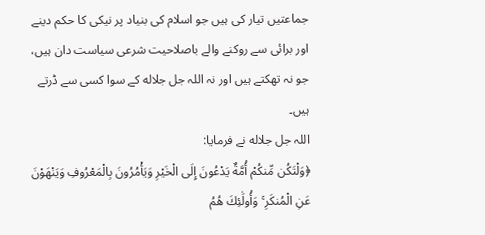جماعتیں تیار کی ہیں جو اسلام کی بنیاد پر نیکی کا حکم دینے اور برائی سے روکنے والے باصلاحیت شرعی سیاست دان ہیں، جو نہ تھکتے ہیں اور نہ اللہ جل جلاله کے سوا کسی سے ڈرتے ہیں۔
اللہ جل جلاله نے فرمایا:
﴿وَلْتَكُن مِّنكُمْ أُمَّةٌ يَدْعُونَ إِلَى الْخَيْرِ وَيَأْمُرُونَ بِالْمَعْرُوفِ وَيَنْهَوْنَ عَنِ الْمُنكَرِ ۚ وَأُولَٰئِكَ هُمُ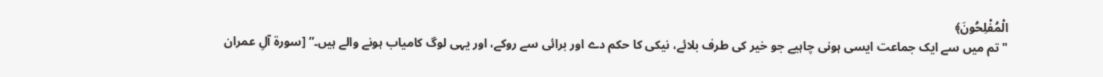الْمُفْلِحُونَ﴾
"تم میں سے ایک جماعت ایسی ہونی چاہیے جو خیر کی طرف بلائے، نیکی کا حکم دے اور برائی سے روکے، اور یہی لوگ کامیاب ہونے والے ہیں۔” [سورۃ آلِ عمران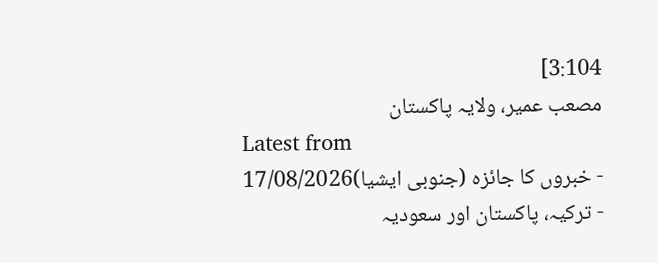3:104]
مصعب عمیر، ولایہ پاکستان
Latest from
- خبروں کا جائزہ (جنوبی ایشیا)17/08/2026
- ترکیہ، پاکستان اور سعودیہ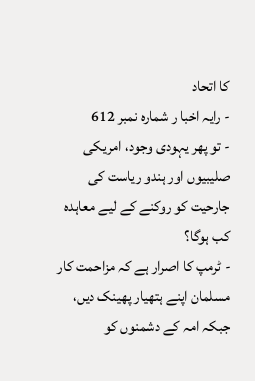کا اتحاد
- رایہ اخبا ر شمارہ نمبر 612
- تو پھر یہودی وجود، امریکی صلیبیوں اور ہندو ریاست کی جارحیت کو روکنے کے لیے معاہدہ کب ہوگا؟
- ٹرمپ کا اصرار ہے کہ مزاحمت کار مسلمان اپنے ہتھیار پھینک دیں، جبکہ امہ کے دشمنوں کو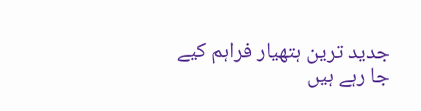جدید ترین ہتھیار فراہم کیے جا رہے ہیں